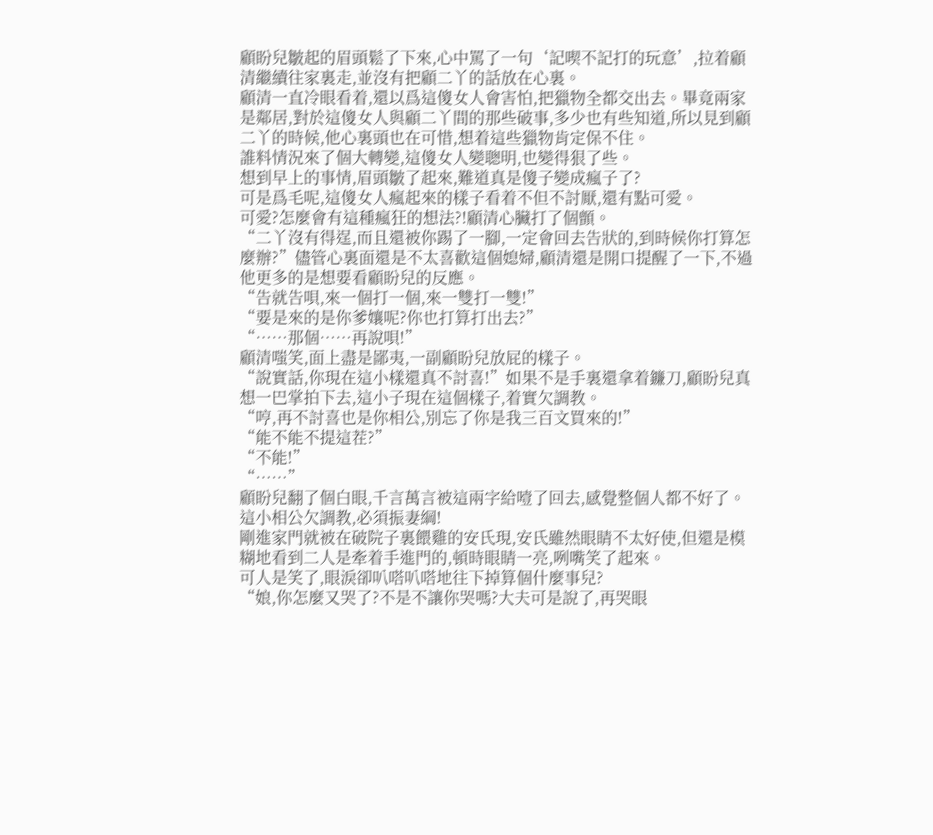顧盼兒皺起的眉頭鬆了下來,心中罵了一句‘記喫不記打的玩意’,拉着顧清繼續往家裏走,並沒有把顧二丫的話放在心裏。
顧清一直冷眼看着,還以爲這傻女人會害怕,把獵物全都交出去。畢竟兩家是鄰居,對於這傻女人與顧二丫間的那些破事,多少也有些知道,所以見到顧二丫的時候,他心裏頭也在可惜,想着這些獵物肯定保不住。
誰料情況來了個大轉變,這傻女人變聰明,也變得狠了些。
想到早上的事情,眉頭皺了起來,難道真是傻子變成瘋子了?
可是爲毛呢,這傻女人瘋起來的樣子看着不但不討厭,還有點可愛。
可愛?怎麼會有這種瘋狂的想法?!顧清心臟打了個顫。
“二丫沒有得逞,而且還被你踢了一腳,一定會回去告狀的,到時候你打算怎麼辦?”儘管心裏面還是不太喜歡這個媳婦,顧清還是開口提醒了一下,不過他更多的是想要看顧盼兒的反應。
“告就告唄,來一個打一個,來一雙打一雙!”
“要是來的是你爹孃呢?你也打算打出去?”
“……那個……再說唄!”
顧清嗤笑,面上盡是鄙夷,一副顧盼兒放屁的樣子。
“說實話,你現在這小樣還真不討喜!”如果不是手裏還拿着鐮刀,顧盼兒真想一巴掌拍下去,這小子現在這個樣子,着實欠調教。
“哼,再不討喜也是你相公,別忘了你是我三百文買來的!”
“能不能不提這茬?”
“不能!”
“……”
顧盼兒翻了個白眼,千言萬言被這兩字給噎了回去,感覺整個人都不好了。
這小相公欠調教,必須振妻綱!
剛進家門就被在破院子裏餵雞的安氏現,安氏雖然眼睛不太好使,但還是模糊地看到二人是牽着手進門的,頓時眼睛一亮,咧嘴笑了起來。
可人是笑了,眼淚卻叭嗒叭嗒地往下掉算個什麼事兒?
“娘,你怎麼又哭了?不是不讓你哭嗎?大夫可是說了,再哭眼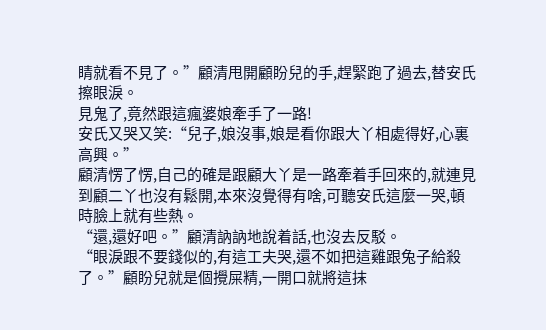睛就看不見了。”顧清甩開顧盼兒的手,趕緊跑了過去,替安氏擦眼淚。
見鬼了,竟然跟這瘋婆娘牽手了一路!
安氏又哭又笑:“兒子,娘沒事,娘是看你跟大丫相處得好,心裏高興。”
顧清愣了愣,自己的確是跟顧大丫是一路牽着手回來的,就連見到顧二丫也沒有鬆開,本來沒覺得有啥,可聽安氏這麼一哭,頓時臉上就有些熱。
“還,還好吧。”顧清訥訥地說着話,也沒去反駁。
“眼淚跟不要錢似的,有這工夫哭,還不如把這雞跟兔子給殺了。”顧盼兒就是個攪屎精,一開口就將這抹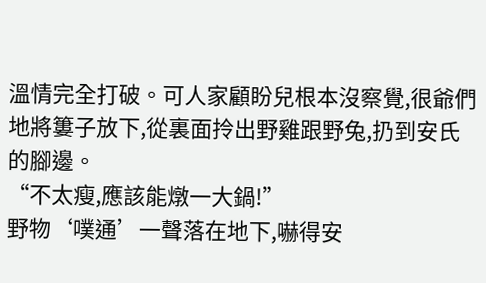溫情完全打破。可人家顧盼兒根本沒察覺,很爺們地將簍子放下,從裏面拎出野雞跟野兔,扔到安氏的腳邊。
“不太瘦,應該能燉一大鍋!”
野物‘噗通’一聲落在地下,嚇得安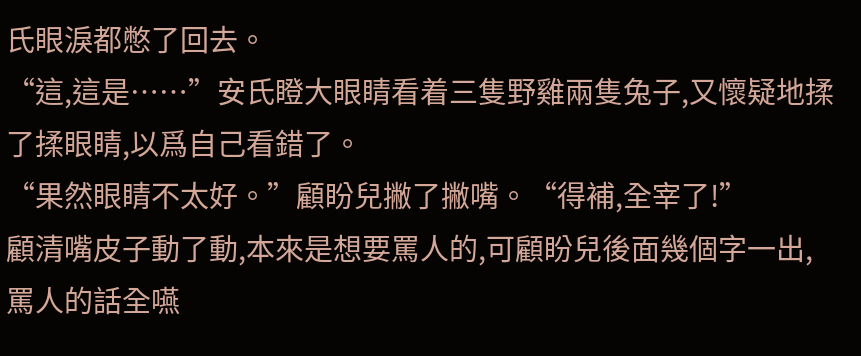氏眼淚都憋了回去。
“這,這是……”安氏瞪大眼睛看着三隻野雞兩隻兔子,又懷疑地揉了揉眼睛,以爲自己看錯了。
“果然眼睛不太好。”顧盼兒撇了撇嘴。“得補,全宰了!”
顧清嘴皮子動了動,本來是想要罵人的,可顧盼兒後面幾個字一出,罵人的話全嚥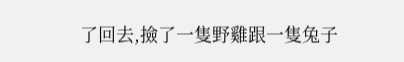了回去,撿了一隻野雞跟一隻兔子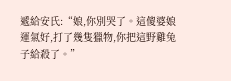遞給安氏:“娘,你別哭了。這傻婆娘運氣好,打了幾隻獵物,你把這野雞兔子給殺了。”